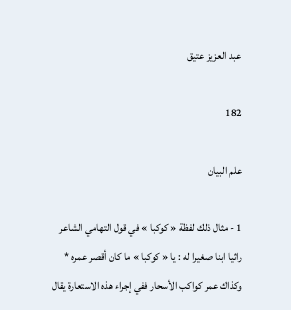عبد العزيز عتيق

182

علم البيان

1 - مثال ذلك لفظة « كوكبا » في قول التهامي الشاعر راثيا ابنا صغيرا له : يا « كوكبا » ما كان أقصر عمره * وكذاك عمر كواكب الأسحار ففي إجراء هذه الاستعارة يقال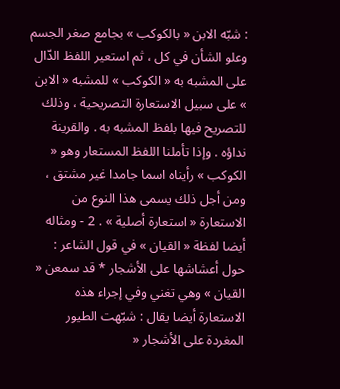: شبّه الابن « بالكوكب » بجامع صغر الجسم وعلو الشأن في كل ، ثم استعير اللفظ الدّال على المشبه به « الكوكب » للمشبه « الابن » على سبيل الاستعارة التصريحية ، وذلك للتصريح فيها بلفظ المشبه به . والقرينة نداؤه . وإذا تأملنا اللفظ المستعار وهو « الكوكب » رأيناه اسما جامدا غير مشتق ، ومن أجل ذلك يسمى هذا النوع من الاستعارة « استعارة أصلية » . 2 - ومثاله أيضا لفظة « القيان » في قول الشاعر : حول أعشاشها على الأشجار * قد سمعن « القيان » وهي تغني وفي إجراء هذه الاستعارة أيضا يقال : شبّهت الطيور المغردة على الأشجار «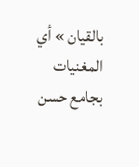بالقيان » أي المغنيات بجامع حسن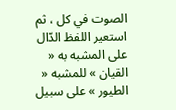الصوت في كل ، ثم استعير اللفظ الدّال على المشبه به « القيان » للمشبه « الطيور » على سبيل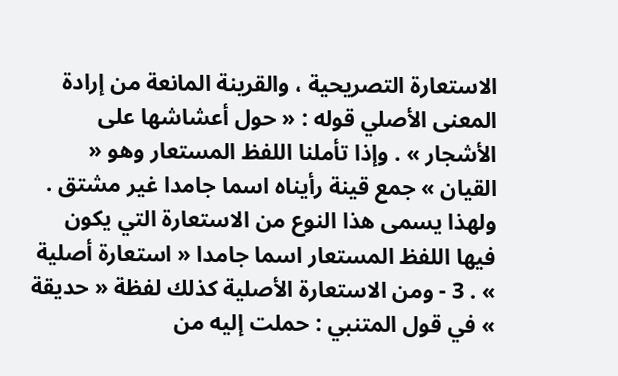الاستعارة التصريحية ، والقرينة المانعة من إرادة المعنى الأصلي قوله : « حول أعشاشها على الأشجار » . وإذا تأملنا اللفظ المستعار وهو « القيان » جمع قينة رأيناه اسما جامدا غير مشتق . ولهذا يسمى هذا النوع من الاستعارة التي يكون فيها اللفظ المستعار اسما جامدا « استعارة أصلية » . 3 - ومن الاستعارة الأصلية كذلك لفظة « حديقة » في قول المتنبي : حملت إليه من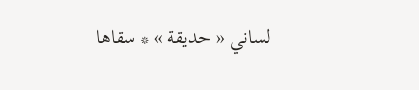لساني « حديقة » * سقاها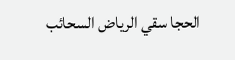الحجا سقي الرياض السحائب